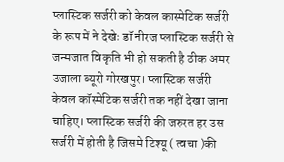प्लास्टिक सर्जरी को केवल कास्मेटिक सर्जरी के रूप में ने देखेः डॉ नीरज प्लास्टिक सर्जरी से जन्मजात विकृति भी हो सकती है ठीक अमर उजाला ब्यूरो गोरखपुर। प्लास्टिक सर्जरी केवल कॉस्मेटिक सर्जरी तक नहीं देखा जाना चाहिए। प्लास्टिक सर्जरी की जरुरत हर उस सर्जरी में होती है जिसमे टिश्यू ( त्वचा )की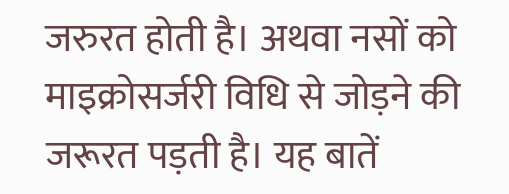जरुरत होती है। अथवा नसों को माइक्रोसर्जरी विधि से जोड़ने की जरूरत पड़ती है। यह बातें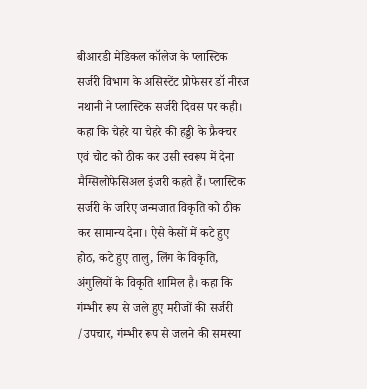बीआरडी मेडिकल कॉलेज के प्लास्टिक सर्जरी विभाग के असिस्टेंट प्रोफेसर डॉ नीरज नथानी ने प्लास्टिक सर्जरी दिवस पर कही। कहा कि चेहरे या चेहरे की हड्डी के फ्रैक्चर एवं चोट को ठीक कर उसी स्वरूप में देना मैग्सिलोफेसिअल इंजरी कहते हैं। प्लास्टिक सर्जरी के जरिए जन्मजात विकृति को ठीक कर सामान्य देना। ऐसे केसों में कटे हुए होठ, कटे हुए तालु, लिंग के विकृति, अंगुलियों के विकृति शामिल है। कहा कि गंम्भीर रूप से जले हुए मरीजों की सर्जरी /उपचार, गंम्भीर रूप से जलने की समस्या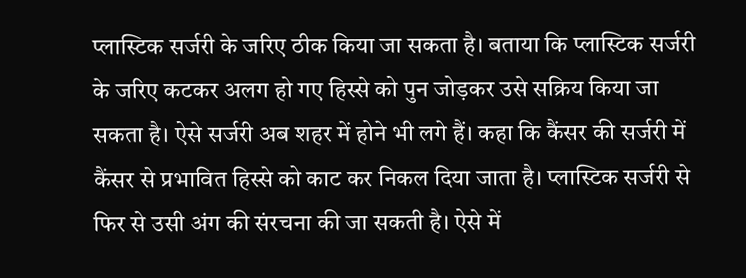प्लास्टिक सर्जरी के जरिए ठीक किया जा सकता है। बताया कि प्लास्टिक सर्जरी के जरिए कटकर अलग हो गए हिस्से को पुन जोड़कर उसे सक्रिय किया जा सकता है। ऐसे सर्जरी अब शहर में होने भी लगे हैं। कहा कि कैंसर की सर्जरी में कैंसर से प्रभावित हिस्से को काट कर निकल दिया जाता है। प्लास्टिक सर्जरी से फिर से उसी अंग की संरचना की जा सकती है। ऐसे में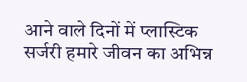आने वाले दिनों में प्लास्टिक सर्जरी हमारे जीवन का अभिन्न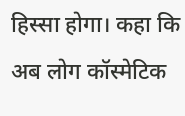हिस्सा होगा। कहा कि अब लोग कॉस्मेटिक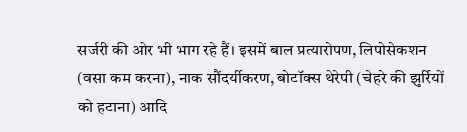सर्जरी की ओर भी भाग रहे हैं। इसमें बाल प्रत्यारोपण, लिपोसेकशन (वसा कम करना), नाक सौंदर्यीकरण, बोटॉक्स थेरेपी (चेहरे की झुर्रियों को हटाना) आदि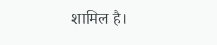शामिल है।